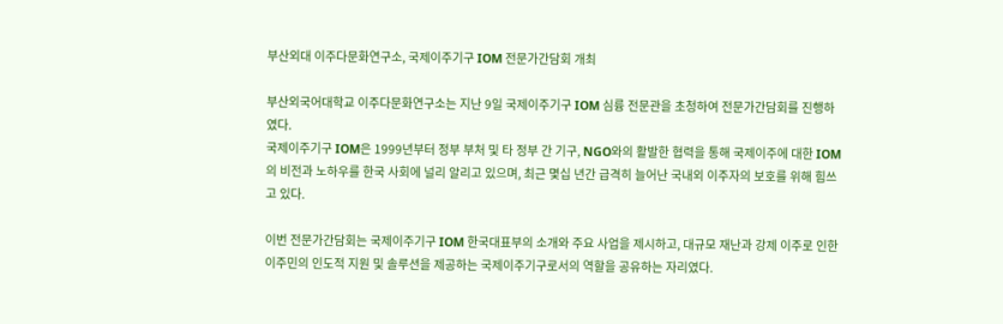부산외대 이주다문화연구소, 국제이주기구 IOM 전문가간담회 개최

부산외국어대학교 이주다문화연구소는 지난 9일 국제이주기구 IOM 심륭 전문관을 초청하여 전문가간담회를 진행하였다.
국제이주기구 IOM은 1999년부터 정부 부처 및 타 정부 간 기구, NGO와의 활발한 협력을 통해 국제이주에 대한 IOM의 비전과 노하우를 한국 사회에 널리 알리고 있으며, 최근 몇십 년간 급격히 늘어난 국내외 이주자의 보호를 위해 힘쓰고 있다.

이번 전문가간담회는 국제이주기구 IOM 한국대표부의 소개와 주요 사업을 제시하고, 대규모 재난과 강제 이주로 인한 이주민의 인도적 지원 및 솔루션을 제공하는 국제이주기구로서의 역할을 공유하는 자리였다.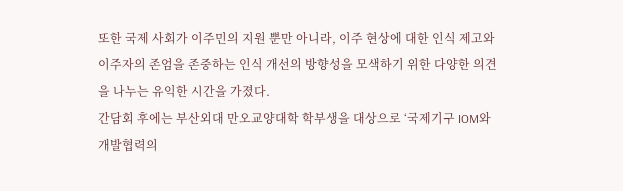또한 국제 사회가 이주민의 지원 뿐만 아니라, 이주 현상에 대한 인식 제고와 이주자의 존엄을 존중하는 인식 개선의 방향성을 모색하기 위한 다양한 의견을 나누는 유익한 시간을 가졌다.
간담회 후에는 부산외대 만오교양대학 학부생을 대상으로 ‘국제기구 IOM와 개발협력의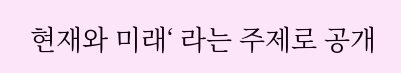현재와 미래‘ 라는 주제로 공개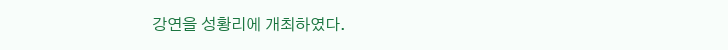강연을 성황리에 개최하였다.